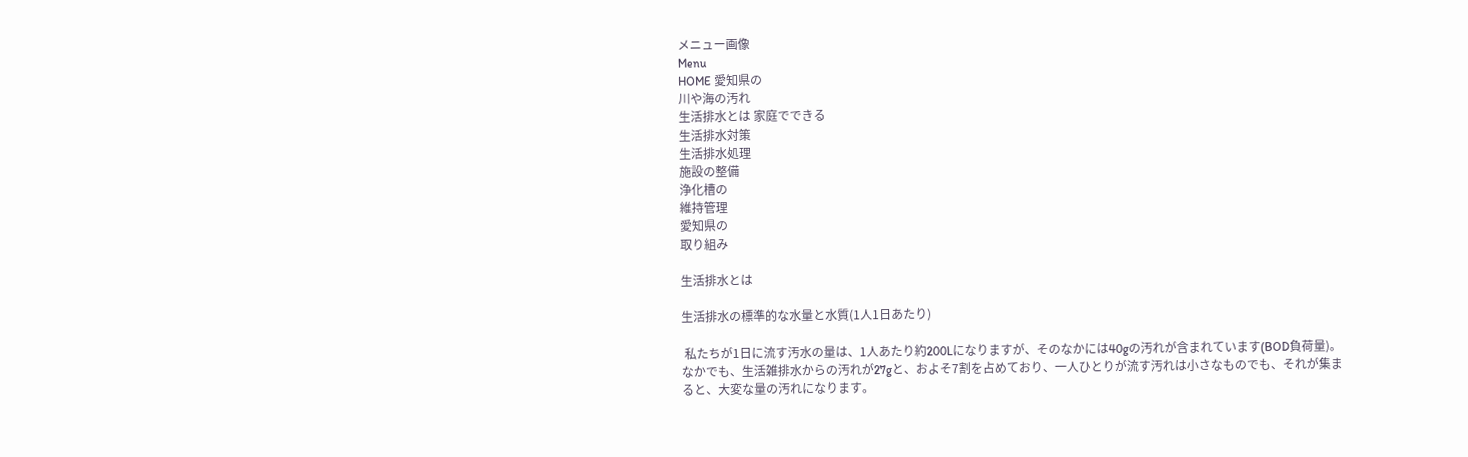メニュー画像
Menu
HOME 愛知県の
川や海の汚れ
生活排水とは 家庭でできる
生活排水対策
生活排水処理
施設の整備
浄化槽の
維持管理
愛知県の
取り組み

生活排水とは

生活排水の標準的な水量と水質(1人1日あたり)

 私たちが1日に流す汚水の量は、1人あたり約200Lになりますが、そのなかには40gの汚れが含まれています(BOD負荷量)。なかでも、生活雑排水からの汚れが27gと、およそ7割を占めており、一人ひとりが流す汚れは小さなものでも、それが集まると、大変な量の汚れになります。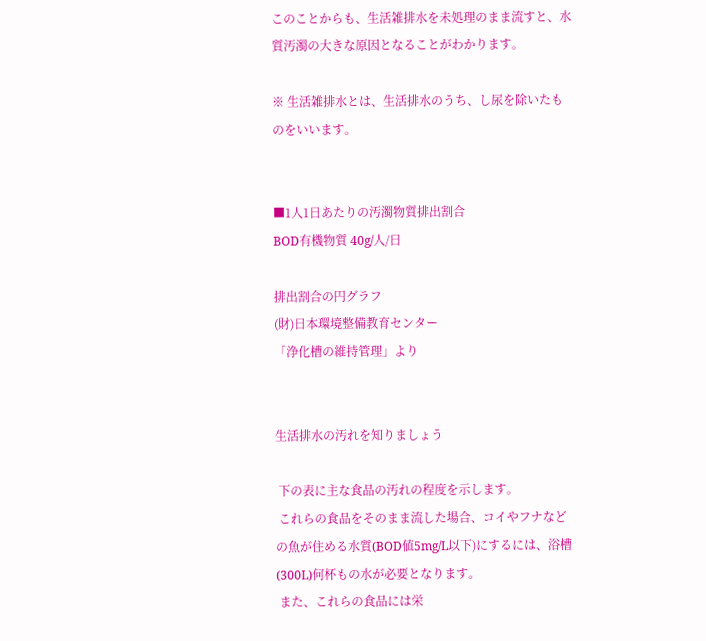このことからも、生活雑排水を未処理のまま流すと、水質汚濁の大きな原因となることがわかります。

※ 生活雑排水とは、生活排水のうち、し尿を除いたものをいいます。


■1人1日あたりの汚濁物質排出割合
BOD有機物質 40g/人/日

排出割合の円グラフ
(財)日本環境整備教育センター
「浄化槽の維持管理」より


生活排水の汚れを知りましょう

 下の表に主な食品の汚れの程度を示します。
 これらの食品をそのまま流した場合、コイやフナなどの魚が住める水質(BOD値5mg/L以下)にするには、浴槽(300L)何杯もの水が必要となります。
 また、これらの食品には栄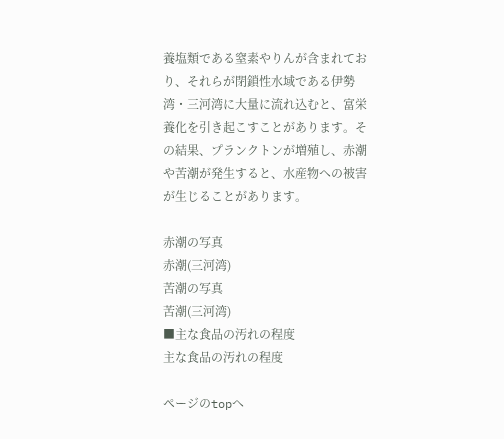養塩類である窒素やりんが含まれており、それらが閉鎖性水域である伊勢湾・三河湾に大量に流れ込むと、富栄養化を引き起こすことがあります。その結果、プランクトンが増殖し、赤潮や苦潮が発生すると、水産物への被害が生じることがあります。

赤潮の写真
赤潮(三河湾)
苦潮の写真
苦潮(三河湾)
■主な食品の汚れの程度
主な食品の汚れの程度

ページのtopへ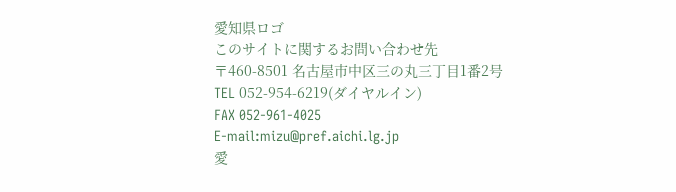愛知県ロゴ
このサイトに関するお問い合わせ先
〒460-8501 名古屋市中区三の丸三丁目1番2号
TEL 052-954-6219(ダイヤルイン)
FAX 052-961-4025
E-mail:mizu@pref.aichi.lg.jp
愛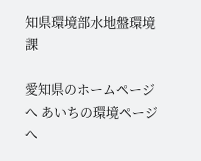知県環境部水地盤環境課

愛知県のホームページへ あいちの環境ページへ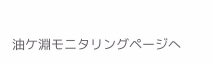油ケ淵モニタリングページへ